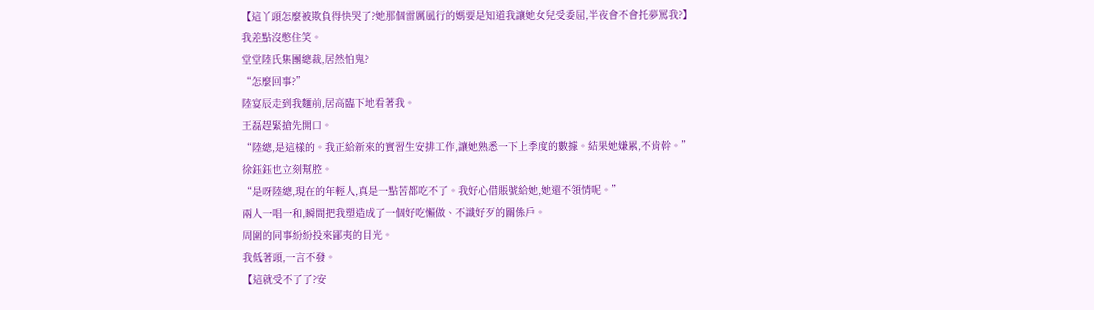【這丫頭怎麼被欺負得快哭了?她那個雷厲風行的媽要是知道我讓她女兒受委屈,半夜會不會托夢罵我?】
我差點沒憋住笑。
堂堂陸氏集團總裁,居然怕鬼?
“怎麼回事?”
陸宴辰走到我麵前,居高臨下地看著我。
王磊趕緊搶先開口。
“陸總,是這樣的。我正給新來的實習生安排工作,讓她熟悉一下上季度的數據。結果她嫌累,不肯幹。”
徐鈺鈺也立刻幫腔。
“是呀陸總,現在的年輕人,真是一點苦都吃不了。我好心借賬號給她,她還不領情呢。”
兩人一唱一和,瞬間把我塑造成了一個好吃懶做、不識好歹的關係戶。
周圍的同事紛紛投來鄙夷的目光。
我低著頭,一言不發。
【這就受不了了?安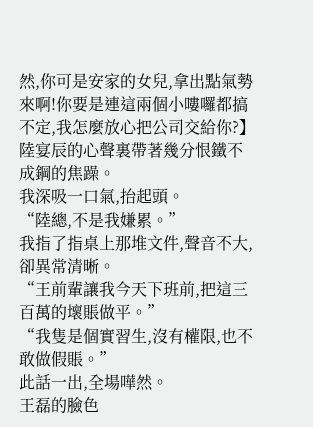然,你可是安家的女兒,拿出點氣勢來啊!你要是連這兩個小嘍囉都搞不定,我怎麼放心把公司交給你?】
陸宴辰的心聲裏帶著幾分恨鐵不成鋼的焦躁。
我深吸一口氣,抬起頭。
“陸總,不是我嫌累。”
我指了指桌上那堆文件,聲音不大,卻異常清晰。
“王前輩讓我今天下班前,把這三百萬的壞賬做平。”
“我隻是個實習生,沒有權限,也不敢做假賬。”
此話一出,全場嘩然。
王磊的臉色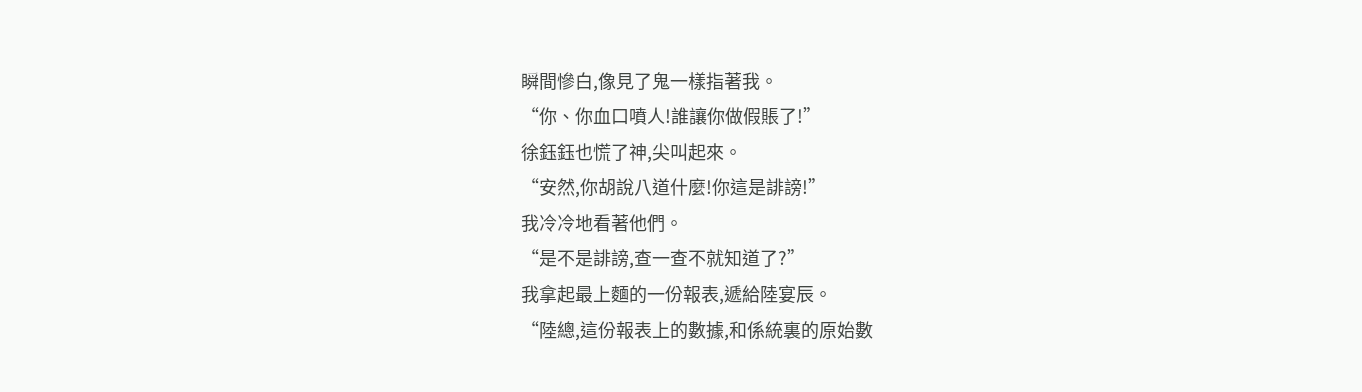瞬間慘白,像見了鬼一樣指著我。
“你、你血口噴人!誰讓你做假賬了!”
徐鈺鈺也慌了神,尖叫起來。
“安然,你胡說八道什麼!你這是誹謗!”
我冷冷地看著他們。
“是不是誹謗,查一查不就知道了?”
我拿起最上麵的一份報表,遞給陸宴辰。
“陸總,這份報表上的數據,和係統裏的原始數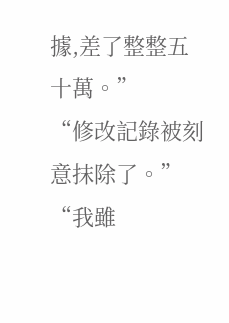據,差了整整五十萬。”
“修改記錄被刻意抹除了。”
“我雖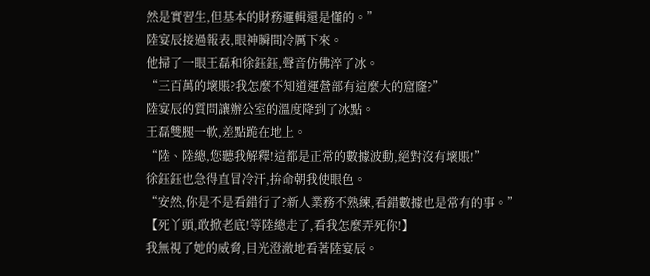然是實習生,但基本的財務邏輯還是懂的。”
陸宴辰接過報表,眼神瞬間冷厲下來。
他掃了一眼王磊和徐鈺鈺,聲音仿佛淬了冰。
“三百萬的壞賬?我怎麼不知道運營部有這麼大的窟窿?”
陸宴辰的質問讓辦公室的溫度降到了冰點。
王磊雙腿一軟,差點跪在地上。
“陸、陸總,您聽我解釋!這都是正常的數據波動,絕對沒有壞賬!”
徐鈺鈺也急得直冒冷汗,拚命朝我使眼色。
“安然,你是不是看錯行了?新人業務不熟練,看錯數據也是常有的事。”
【死丫頭,敢掀老底!等陸總走了,看我怎麼弄死你!】
我無視了她的威脅,目光澄澈地看著陸宴辰。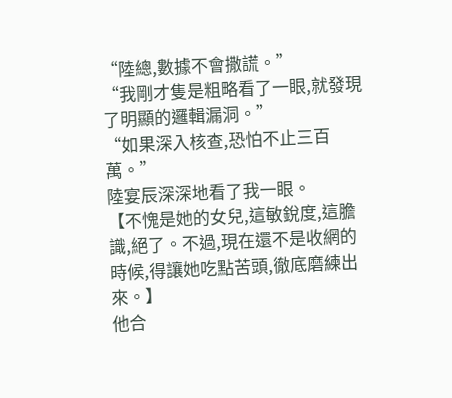“陸總,數據不會撒謊。”
“我剛才隻是粗略看了一眼,就發現了明顯的邏輯漏洞。”
“如果深入核查,恐怕不止三百萬。”
陸宴辰深深地看了我一眼。
【不愧是她的女兒,這敏銳度,這膽識,絕了。不過,現在還不是收網的時候,得讓她吃點苦頭,徹底磨練出來。】
他合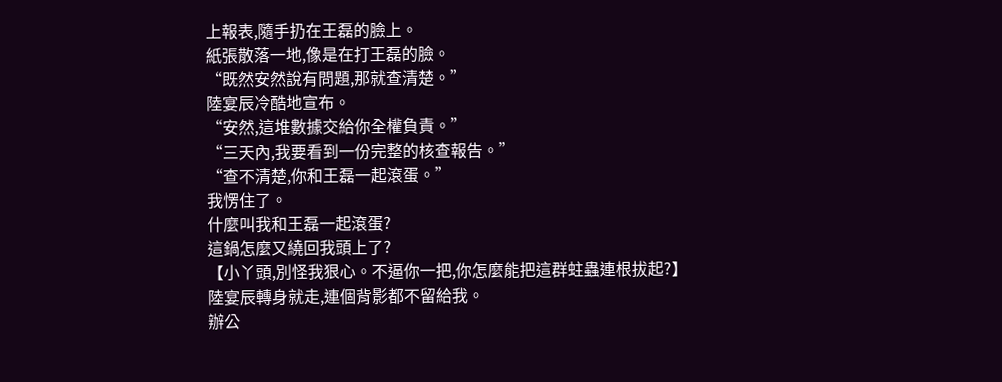上報表,隨手扔在王磊的臉上。
紙張散落一地,像是在打王磊的臉。
“既然安然說有問題,那就查清楚。”
陸宴辰冷酷地宣布。
“安然,這堆數據交給你全權負責。”
“三天內,我要看到一份完整的核查報告。”
“查不清楚,你和王磊一起滾蛋。”
我愣住了。
什麼叫我和王磊一起滾蛋?
這鍋怎麼又繞回我頭上了?
【小丫頭,別怪我狠心。不逼你一把,你怎麼能把這群蛀蟲連根拔起?】
陸宴辰轉身就走,連個背影都不留給我。
辦公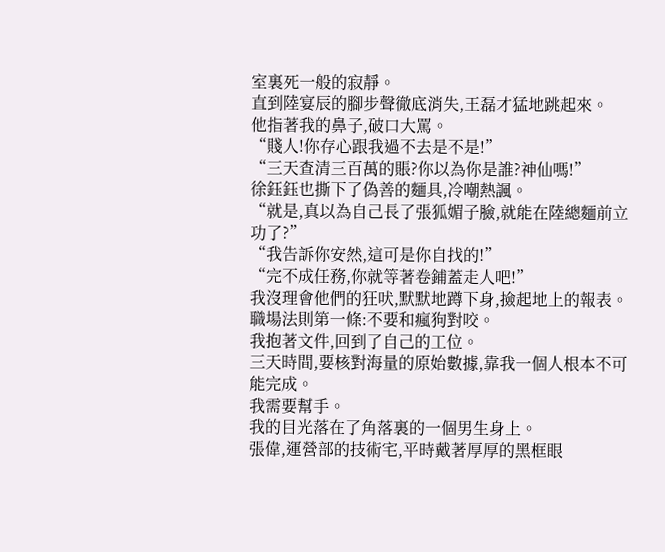室裏死一般的寂靜。
直到陸宴辰的腳步聲徹底消失,王磊才猛地跳起來。
他指著我的鼻子,破口大罵。
“賤人!你存心跟我過不去是不是!”
“三天查清三百萬的賬?你以為你是誰?神仙嗎!”
徐鈺鈺也撕下了偽善的麵具,冷嘲熱諷。
“就是,真以為自己長了張狐媚子臉,就能在陸總麵前立功了?”
“我告訴你安然,這可是你自找的!”
“完不成任務,你就等著卷鋪蓋走人吧!”
我沒理會他們的狂吠,默默地蹲下身,撿起地上的報表。
職場法則第一條:不要和瘋狗對咬。
我抱著文件,回到了自己的工位。
三天時間,要核對海量的原始數據,靠我一個人根本不可能完成。
我需要幫手。
我的目光落在了角落裏的一個男生身上。
張偉,運營部的技術宅,平時戴著厚厚的黑框眼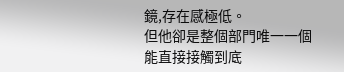鏡,存在感極低。
但他卻是整個部門唯一一個能直接接觸到底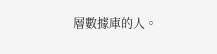層數據庫的人。